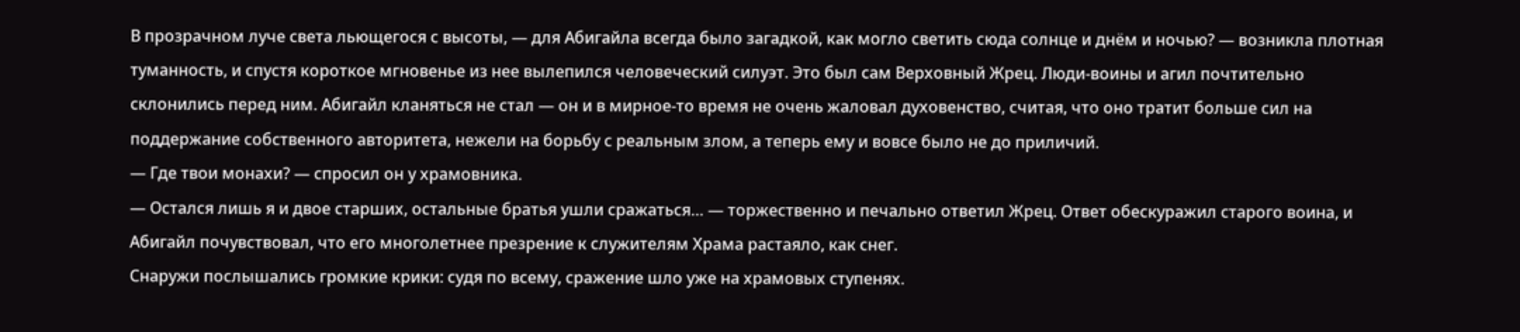В прозрачном луче света льющегося с высоты, — для Абигайла всегда было загадкой, как могло светить сюда солнце и днём и ночью? — возникла плотная туманность, и спустя короткое мгновенье из нее вылепился человеческий силуэт. Это был сам Верховный Жрец. Люди-воины и агил почтительно склонились перед ним. Абигайл кланяться не стал — он и в мирное-то время не очень жаловал духовенство, считая, что оно тратит больше сил на поддержание собственного авторитета, нежели на борьбу с реальным злом, а теперь ему и вовсе было не до приличий.
— Где твои монахи? — спросил он у храмовника.
— Остался лишь я и двое старших, остальные братья ушли сражаться… — торжественно и печально ответил Жрец. Ответ обескуражил старого воина, и Абигайл почувствовал, что его многолетнее презрение к служителям Храма растаяло, как снег.
Снаружи послышались громкие крики: судя по всему, сражение шло уже на храмовых ступенях.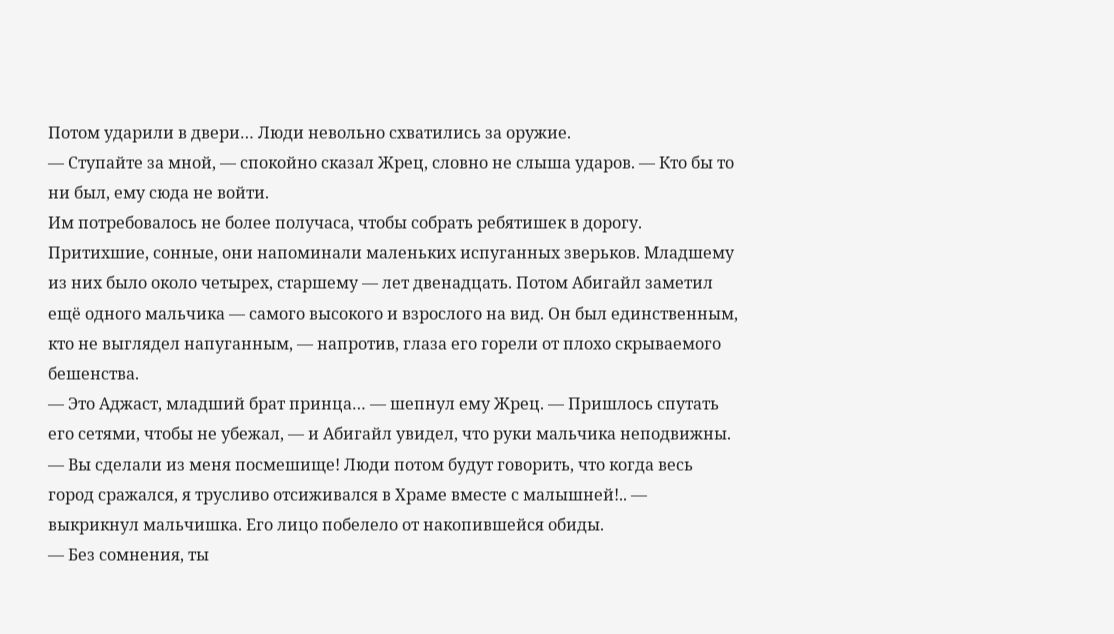Потом ударили в двери… Люди невольно схватились за оружие.
— Ступайте за мной, — спокойно сказал Жрец, словно не слыша ударов. — Кто бы то ни был, ему сюда не войти.
Им потребовалось не более получаса, чтобы собрать ребятишек в дорогу. Притихшие, сонные, они напоминали маленьких испуганных зверьков. Младшему из них было около четырех, старшему — лет двенадцать. Потом Абигайл заметил ещё одного мальчика — самого высокого и взрослого на вид. Он был единственным, кто не выглядел напуганным, — напротив, глаза его горели от плохо скрываемого бешенства.
— Это Аджаст, младший брат принца… — шепнул ему Жрец. — Пришлось спутать его сетями, чтобы не убежал, — и Абигайл увидел, что руки мальчика неподвижны.
— Вы сделали из меня посмешище! Люди потом будут говорить, что когда весь город сражался, я трусливо отсиживался в Храме вместе с малышней!.. — выкрикнул мальчишка. Его лицо побелело от накопившейся обиды.
— Без сомнения, ты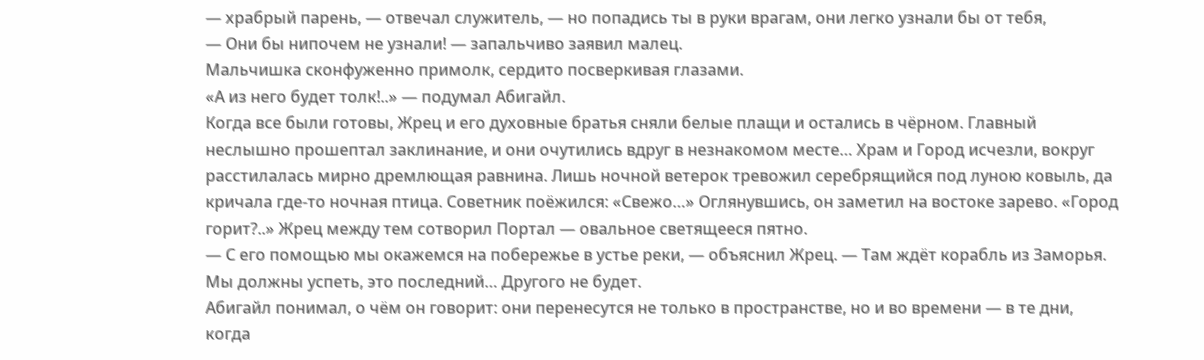— храбрый парень, — отвечал служитель, — но попадись ты в руки врагам, они легко узнали бы от тебя,
— Они бы нипочем не узнали! — запальчиво заявил малец.
Мальчишка сконфуженно примолк, сердито посверкивая глазами.
«А из него будет толк!..» — подумал Абигайл.
Когда все были готовы, Жрец и его духовные братья сняли белые плащи и остались в чёрном. Главный неслышно прошептал заклинание, и они очутились вдруг в незнакомом месте… Храм и Город исчезли, вокруг расстилалась мирно дремлющая равнина. Лишь ночной ветерок тревожил серебрящийся под луною ковыль, да кричала где-то ночная птица. Советник поёжился: «Свежо…» Оглянувшись, он заметил на востоке зарево. «Город горит?..» Жрец между тем сотворил Портал — овальное светящееся пятно.
— С его помощью мы окажемся на побережье в устье реки, — объяснил Жрец. — Там ждёт корабль из Заморья. Мы должны успеть, это последний… Другого не будет.
Абигайл понимал, о чём он говорит: они перенесутся не только в пространстве, но и во времени — в те дни, когда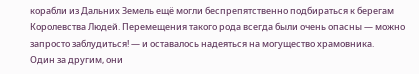корабли из Дальних Земель ещё могли беспрепятственно подбираться к берегам Королевства Людей. Перемещения такого рода всегда были очень опасны — можно запросто заблудиться! — и оставалось надеяться на могущество храмовника.
Один за другим, они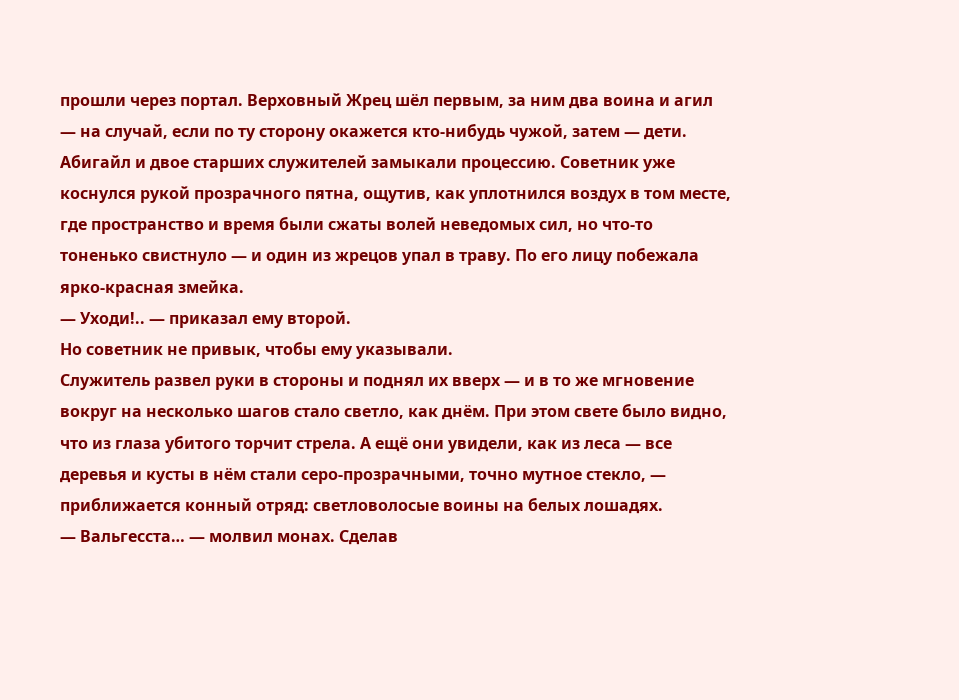прошли через портал. Верховный Жрец шёл первым, за ним два воина и агил — на случай, если по ту сторону окажется кто-нибудь чужой, затем — дети. Абигайл и двое старших служителей замыкали процессию. Советник уже коснулся рукой прозрачного пятна, ощутив, как уплотнился воздух в том месте, где пространство и время были сжаты волей неведомых сил, но что-то тоненько свистнуло — и один из жрецов упал в траву. По его лицу побежала ярко-красная змейка.
— Уходи!.. — приказал ему второй.
Но советник не привык, чтобы ему указывали.
Служитель развел руки в стороны и поднял их вверх — и в то же мгновение вокруг на несколько шагов стало светло, как днём. При этом свете было видно, что из глаза убитого торчит стрела. А ещё они увидели, как из леса — все деревья и кусты в нём стали серо-прозрачными, точно мутное стекло, — приближается конный отряд: светловолосые воины на белых лошадях.
— Вальгесста… — молвил монах. Сделав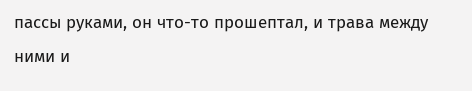пассы руками, он что-то прошептал, и трава между ними и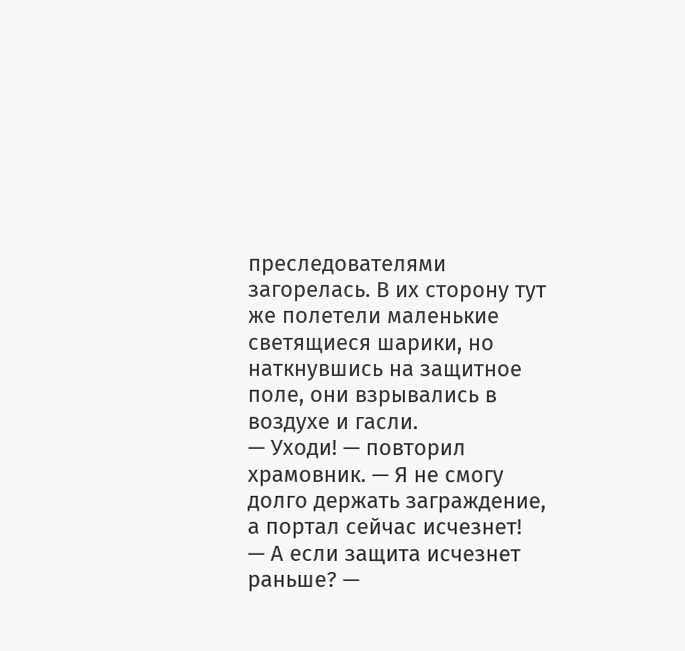преследователями загорелась. В их сторону тут же полетели маленькие светящиеся шарики, но наткнувшись на защитное поле, они взрывались в воздухе и гасли.
— Уходи! — повторил храмовник. — Я не смогу долго держать заграждение, а портал сейчас исчезнет!
— А если защита исчезнет раньше? —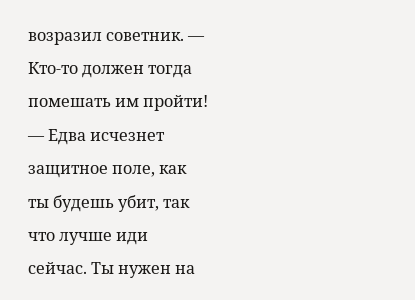возразил советник. — Кто-то должен тогда помешать им пройти!
— Едва исчезнет защитное поле, как ты будешь убит, так что лучше иди сейчас. Ты нужен на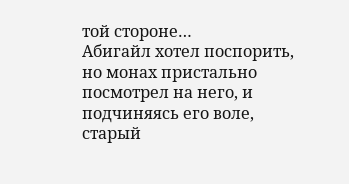той стороне…
Абигайл хотел поспорить, но монах пристально посмотрел на него, и подчиняясь его воле, старый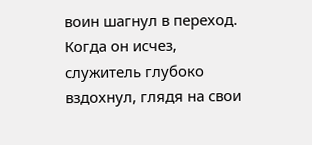воин шагнул в переход.
Когда он исчез, служитель глубоко вздохнул, глядя на свои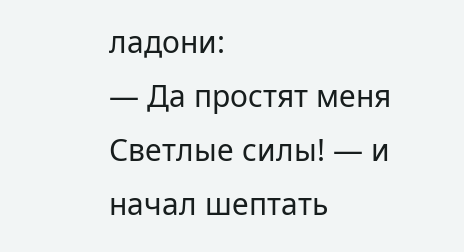ладони:
— Да простят меня Светлые силы! — и начал шептать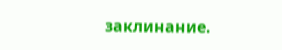заклинание.